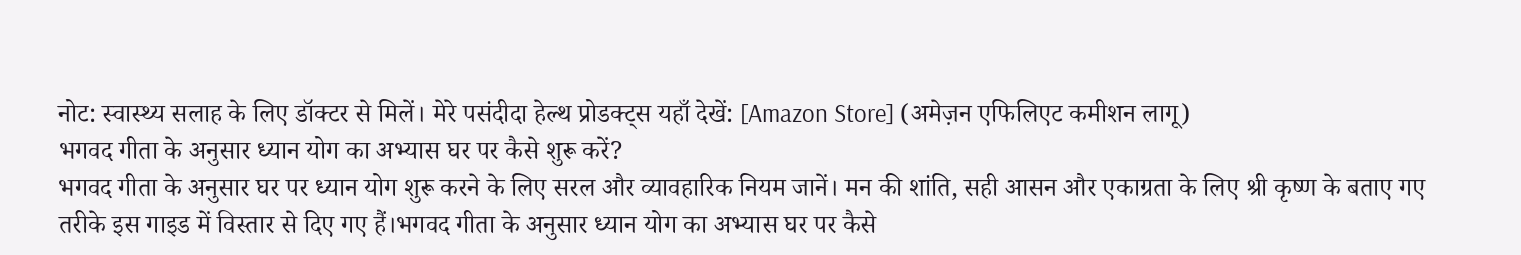नोट: स्वास्थ्य सलाह के लिए डॉक्टर से मिलें। मेरे पसंदीदा हेल्थ प्रोडक्ट्स यहाँ देखें: [Amazon Store] (अमेज़न एफिलिएट कमीशन लागू)
भगवद गीता के अनुसार ध्यान योग का अभ्यास घर पर कैसे शुरू करें?
भगवद गीता के अनुसार घर पर ध्यान योग शुरू करने के लिए सरल और व्यावहारिक नियम जानें। मन की शांति, सही आसन और एकाग्रता के लिए श्री कृष्ण के बताए गए तरीके इस गाइड में विस्तार से दिए गए हैं।भगवद गीता के अनुसार ध्यान योग का अभ्यास घर पर कैसे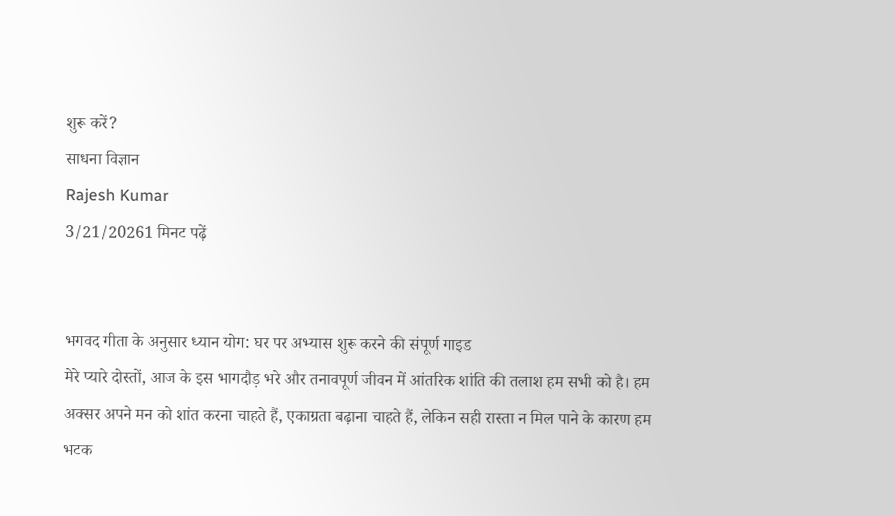शुरू करें?
साधना विज्ञान
Rajesh Kumar
3/21/20261 मिनट पढ़ें


भगवद गीता के अनुसार ध्यान योग: घर पर अभ्यास शुरू करने की संपूर्ण गाइड
मेरे प्यारे दोस्तों, आज के इस भागदौड़ भरे और तनावपूर्ण जीवन में आंतरिक शांति की तलाश हम सभी को है। हम अक्सर अपने मन को शांत करना चाहते हैं, एकाग्रता बढ़ाना चाहते हैं, लेकिन सही रास्ता न मिल पाने के कारण हम भटक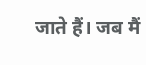जाते हैं। जब मैं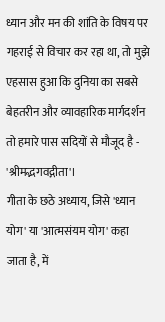ध्यान और मन की शांति के विषय पर गहराई से विचार कर रहा था, तो मुझे एहसास हुआ कि दुनिया का सबसे बेहतरीन और व्यावहारिक मार्गदर्शन तो हमारे पास सदियों से मौजूद है - 'श्रीमद्भगवद्गीता'।
गीता के छठे अध्याय, जिसे 'ध्यान योग' या 'आत्मसंयम योग' कहा जाता है, में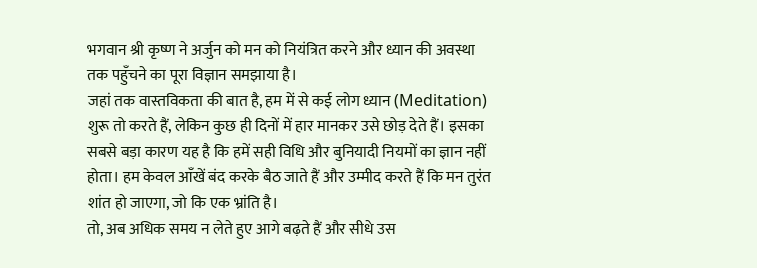भगवान श्री कृष्ण ने अर्जुन को मन को नियंत्रित करने और ध्यान की अवस्था तक पहुँचने का पूरा विज्ञान समझाया है।
जहां तक वास्तविकता की बात है, हम में से कई लोग ध्यान (Meditation) शुरू तो करते हैं, लेकिन कुछ ही दिनों में हार मानकर उसे छोड़ देते हैं। इसका सबसे बड़ा कारण यह है कि हमें सही विधि और बुनियादी नियमों का ज्ञान नहीं होता। हम केवल आँखें बंद करके बैठ जाते हैं और उम्मीद करते हैं कि मन तुरंत शांत हो जाएगा, जो कि एक भ्रांति है।
तो, अब अधिक समय न लेते हुए आगे बढ़ते हैं और सीधे उस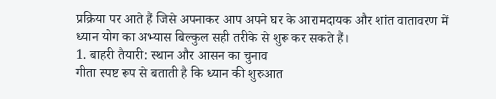प्रक्रिया पर आते हैं जिसे अपनाकर आप अपने घर के आरामदायक और शांत वातावरण में ध्यान योग का अभ्यास बिल्कुल सही तरीके से शुरू कर सकते हैं।
1. बाहरी तैयारी: स्थान और आसन का चुनाव
गीता स्पष्ट रूप से बताती है कि ध्यान की शुरुआत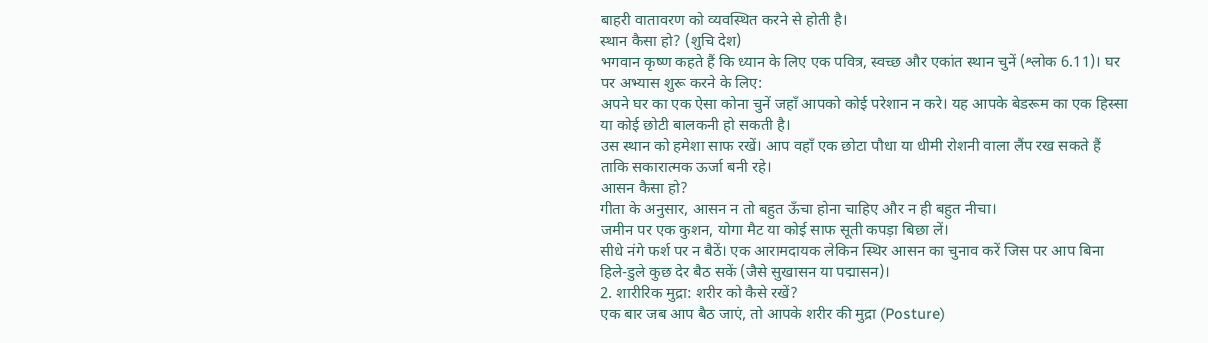बाहरी वातावरण को व्यवस्थित करने से होती है।
स्थान कैसा हो? (शुचि देश)
भगवान कृष्ण कहते हैं कि ध्यान के लिए एक पवित्र, स्वच्छ और एकांत स्थान चुनें (श्लोक 6.11)। घर पर अभ्यास शुरू करने के लिए:
अपने घर का एक ऐसा कोना चुनें जहाँ आपको कोई परेशान न करे। यह आपके बेडरूम का एक हिस्सा या कोई छोटी बालकनी हो सकती है।
उस स्थान को हमेशा साफ रखें। आप वहाँ एक छोटा पौधा या धीमी रोशनी वाला लैंप रख सकते हैं ताकि सकारात्मक ऊर्जा बनी रहे।
आसन कैसा हो?
गीता के अनुसार, आसन न तो बहुत ऊँचा होना चाहिए और न ही बहुत नीचा।
जमीन पर एक कुशन, योगा मैट या कोई साफ सूती कपड़ा बिछा लें।
सीधे नंगे फर्श पर न बैठें। एक आरामदायक लेकिन स्थिर आसन का चुनाव करें जिस पर आप बिना हिले-डुले कुछ देर बैठ सकें (जैसे सुखासन या पद्मासन)।
2. शारीरिक मुद्रा: शरीर को कैसे रखें?
एक बार जब आप बैठ जाएं, तो आपके शरीर की मुद्रा (Posture)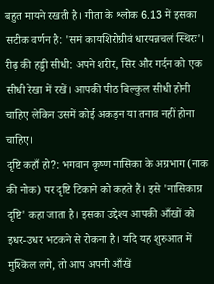बहुत मायने रखती है। गीता के श्लोक 6.13 में इसका सटीक वर्णन है: 'समं कायशिरोग्रीवं धारयन्नचलं स्थिरः'।
रीढ़ की हड्डी सीधी: अपने शरीर, सिर और गर्दन को एक सीधी रेखा में रखें। आपकी पीठ बिल्कुल सीधी होनी चाहिए लेकिन उसमें कोई अकड़न या तनाव नहीं होना चाहिए।
दृष्टि कहाँ हो?: भगवान कृष्ण नासिका के अग्रभाग (नाक की नोक) पर दृष्टि टिकाने को कहते हैं। इसे 'नासिकाग्र दृष्टि' कहा जाता है। इसका उद्देश्य आपकी आँखों को इधर-उधर भटकने से रोकना है। यदि यह शुरुआत में मुश्किल लगे, तो आप अपनी आँखें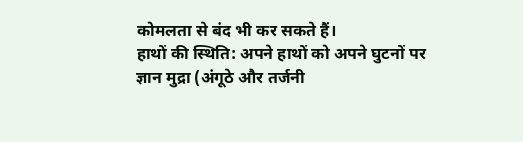कोमलता से बंद भी कर सकते हैं।
हाथों की स्थिति: अपने हाथों को अपने घुटनों पर ज्ञान मुद्रा (अंगूठे और तर्जनी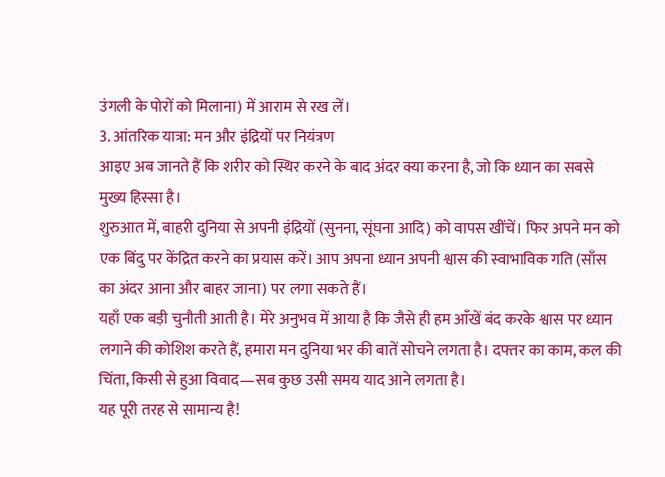उंगली के पोरों को मिलाना) में आराम से रख लें।
3. आंतरिक यात्रा: मन और इंद्रियों पर नियंत्रण
आइए अब जानते हैं कि शरीर को स्थिर करने के बाद अंदर क्या करना है, जो कि ध्यान का सबसे मुख्य हिस्सा है।
शुरुआत में, बाहरी दुनिया से अपनी इंद्रियों (सुनना, सूंघना आदि) को वापस खींचें। फिर अपने मन को एक बिंदु पर केंद्रित करने का प्रयास करें। आप अपना ध्यान अपनी श्वास की स्वाभाविक गति (साँस का अंदर आना और बाहर जाना) पर लगा सकते हैं।
यहाँ एक बड़ी चुनौती आती है। मेरे अनुभव में आया है कि जैसे ही हम आँखें बंद करके श्वास पर ध्यान लगाने की कोशिश करते हैं, हमारा मन दुनिया भर की बातें सोचने लगता है। दफ्तर का काम, कल की चिंता, किसी से हुआ विवाद—सब कुछ उसी समय याद आने लगता है।
यह पूरी तरह से सामान्य है!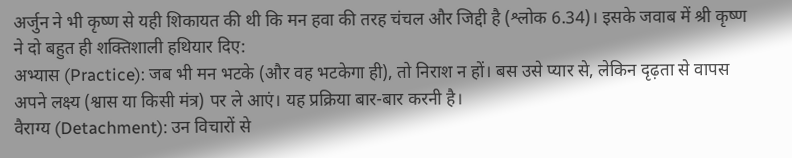अर्जुन ने भी कृष्ण से यही शिकायत की थी कि मन हवा की तरह चंचल और जिद्दी है (श्लोक 6.34)। इसके जवाब में श्री कृष्ण ने दो बहुत ही शक्तिशाली हथियार दिए:
अभ्यास (Practice): जब भी मन भटके (और वह भटकेगा ही), तो निराश न हों। बस उसे प्यार से, लेकिन दृढ़ता से वापस अपने लक्ष्य (श्वास या किसी मंत्र) पर ले आएं। यह प्रक्रिया बार-बार करनी है।
वैराग्य (Detachment): उन विचारों से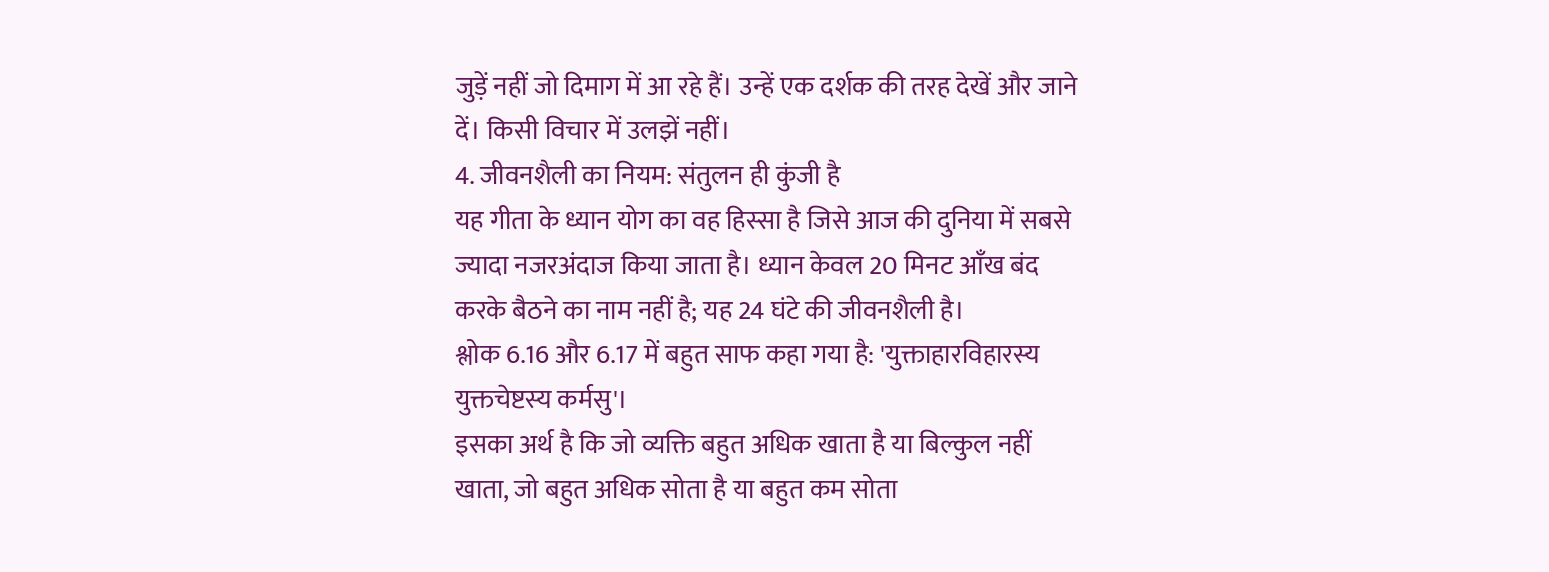जुड़ें नहीं जो दिमाग में आ रहे हैं। उन्हें एक दर्शक की तरह देखें और जाने दें। किसी विचार में उलझें नहीं।
4. जीवनशैली का नियम: संतुलन ही कुंजी है
यह गीता के ध्यान योग का वह हिस्सा है जिसे आज की दुनिया में सबसे ज्यादा नजरअंदाज किया जाता है। ध्यान केवल 20 मिनट आँख बंद करके बैठने का नाम नहीं है; यह 24 घंटे की जीवनशैली है।
श्लोक 6.16 और 6.17 में बहुत साफ कहा गया है: 'युक्ताहारविहारस्य युक्तचेष्टस्य कर्मसु'।
इसका अर्थ है कि जो व्यक्ति बहुत अधिक खाता है या बिल्कुल नहीं खाता, जो बहुत अधिक सोता है या बहुत कम सोता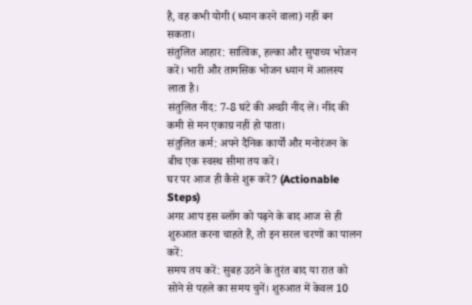है, वह कभी योगी (ध्यान करने वाला) नहीं बन सकता।
संतुलित आहार: सात्विक, हल्का और सुपाच्य भोजन करें। भारी और तामसिक भोजन ध्यान में आलस्य लाता है।
संतुलित नींद: 7-8 घंटे की अच्छी नींद लें। नींद की कमी से मन एकाग्र नहीं हो पाता।
संतुलित कर्म: अपने दैनिक कार्यों और मनोरंजन के बीच एक स्वस्थ सीमा तय करें।
घर पर आज ही कैसे शुरू करें? (Actionable Steps)
अगर आप इस ब्लॉग को पढ़ने के बाद आज से ही शुरुआत करना चाहते हैं, तो इन सरल चरणों का पालन करें:
समय तय करें: सुबह उठने के तुरंत बाद या रात को सोने से पहले का समय चुनें। शुरुआत में केवल 10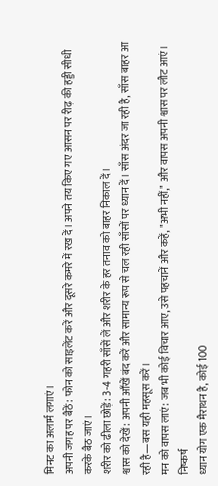मिनट का अलार्म लगाएं।
अपनी जगह पर बैठें: फोन को साइलेंट करें और दूसरे कमरे में रख दें। अपने तय किए गए आसन पर रीढ़ की हड्डी सीधी करके बैठ जाएं।
शरीर को ढीला छोड़ें: 3-4 गहरी साँसें लें और शरीर के हर तनाव को बाहर निकाल दें।
श्वास को देखें: अपनी आँखें बंद करें और सामान्य रूप से चल रही साँसों पर ध्यान दें। साँस अंदर जा रही है, साँस बाहर आ रही है—बस यही महसूस करें।
मन को वापस लाएं: जब भी कोई विचार आए, उसे पहचानें और कहें, "अभी नहीं," और वापस अपनी श्वास पर लौट आएं।
निष्कर्ष
ध्यान योग एक मैराथन है, कोई 100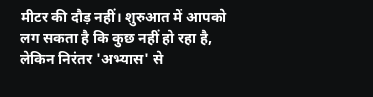मीटर की दौड़ नहीं। शुरुआत में आपको लग सकता है कि कुछ नहीं हो रहा है, लेकिन निरंतर 'अभ्यास' से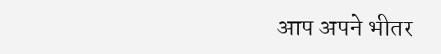आप अपने भीतर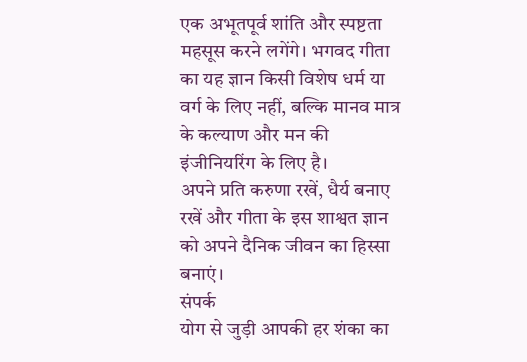एक अभूतपूर्व शांति और स्पष्टता महसूस करने लगेंगे। भगवद गीता का यह ज्ञान किसी विशेष धर्म या वर्ग के लिए नहीं, बल्कि मानव मात्र के कल्याण और मन की इंजीनियरिंग के लिए है।
अपने प्रति करुणा रखें, धैर्य बनाए रखें और गीता के इस शाश्वत ज्ञान को अपने दैनिक जीवन का हिस्सा बनाएं।
संपर्क
योग से जुड़ी आपकी हर शंका का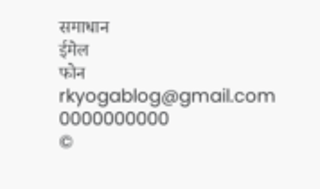समाधान
ईमेल
फोन
rkyogablog@gmail.com
0000000000
©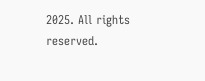2025. All rights reserved.